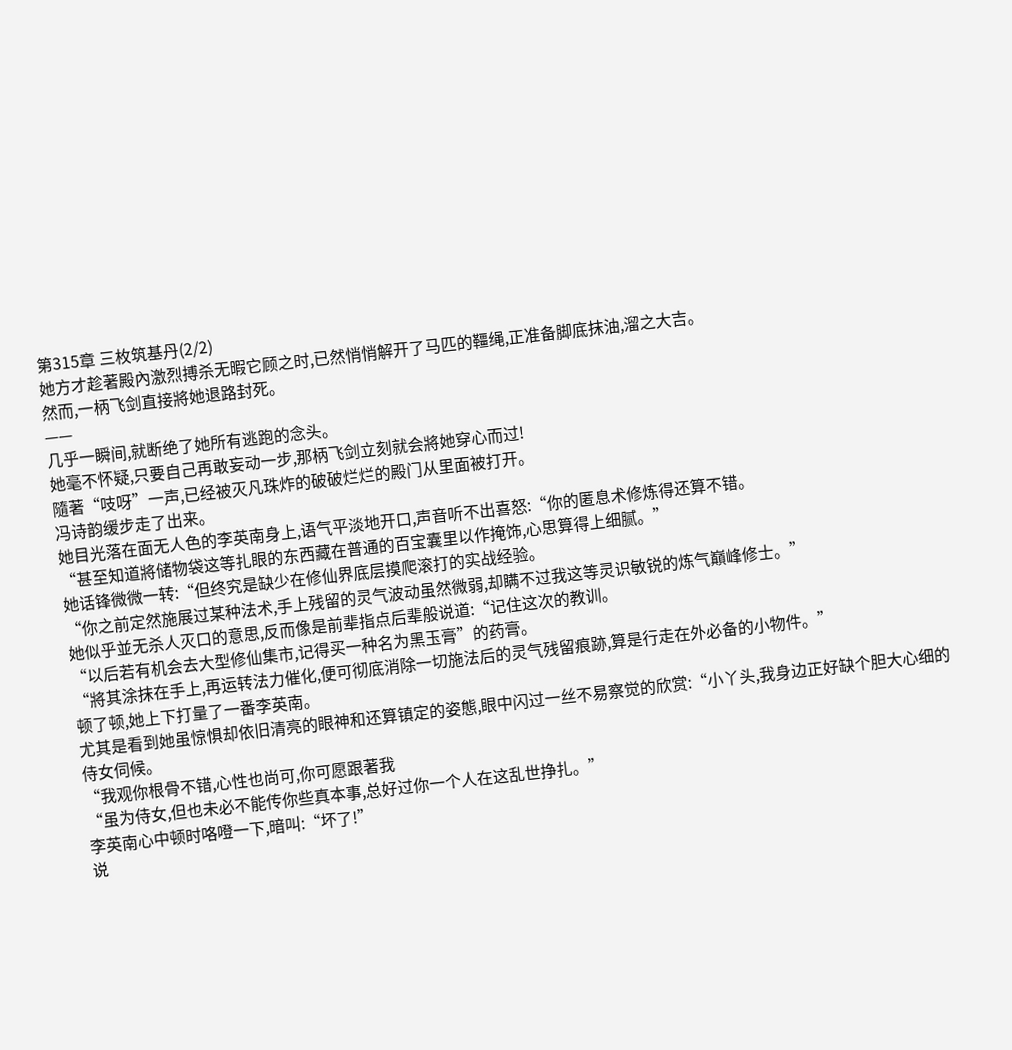第315章 三枚筑基丹(2/2)
她方才趁著殿內激烈搏杀无暇它顾之时,已然悄悄解开了马匹的韁绳,正准备脚底抹油,溜之大吉。
然而,一柄飞剑直接將她退路封死。
——
几乎一瞬间,就断绝了她所有逃跑的念头。
她毫不怀疑,只要自己再敢妄动一步,那柄飞剑立刻就会將她穿心而过!
隨著“吱呀”一声,已经被灭凡珠炸的破破烂烂的殿门从里面被打开。
冯诗韵缓步走了出来。
她目光落在面无人色的李英南身上,语气平淡地开口,声音听不出喜怒:“你的匿息术修炼得还算不错。
“甚至知道將储物袋这等扎眼的东西藏在普通的百宝囊里以作掩饰,心思算得上细腻。”
她话锋微微一转:“但终究是缺少在修仙界底层摸爬滚打的实战经验。
“你之前定然施展过某种法术,手上残留的灵气波动虽然微弱,却瞒不过我这等灵识敏锐的炼气巔峰修士。”
她似乎並无杀人灭口的意思,反而像是前辈指点后辈般说道:“记住这次的教训。
“以后若有机会去大型修仙集市,记得买一种名为黑玉膏”的药膏。
“將其涂抹在手上,再运转法力催化,便可彻底消除一切施法后的灵气残留痕跡,算是行走在外必备的小物件。”
顿了顿,她上下打量了一番李英南。
尤其是看到她虽惊惧却依旧清亮的眼神和还算镇定的姿態,眼中闪过一丝不易察觉的欣赏:“小丫头,我身边正好缺个胆大心细的侍女伺候。
“我观你根骨不错,心性也尚可,你可愿跟著我
“虽为侍女,但也未必不能传你些真本事,总好过你一个人在这乱世挣扎。”
李英南心中顿时咯噔一下,暗叫:“坏了!”
说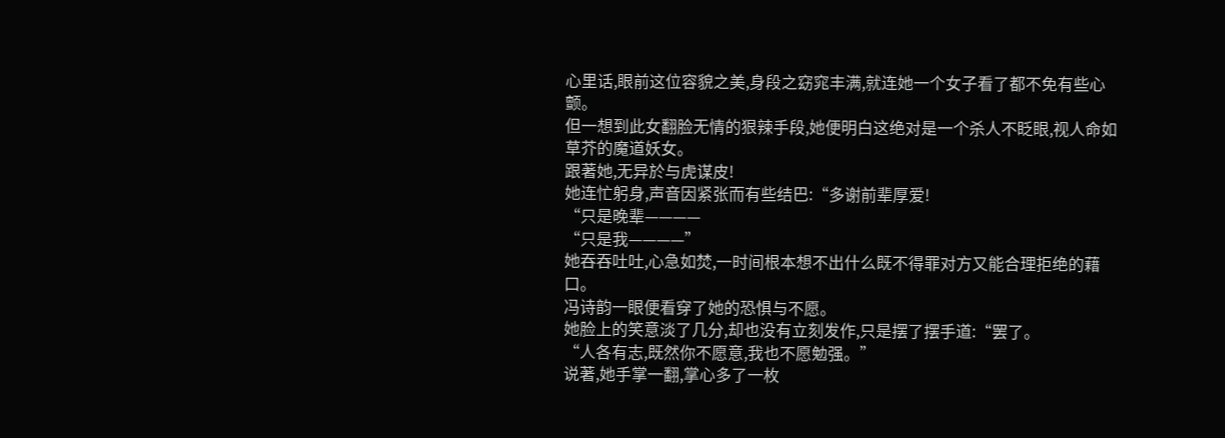心里话,眼前这位容貌之美,身段之窈窕丰满,就连她一个女子看了都不免有些心颤。
但一想到此女翻脸无情的狠辣手段,她便明白这绝对是一个杀人不眨眼,视人命如草芥的魔道妖女。
跟著她,无异於与虎谋皮!
她连忙躬身,声音因紧张而有些结巴:“多谢前辈厚爱!
“只是晚辈————
“只是我————”
她吞吞吐吐,心急如焚,一时间根本想不出什么既不得罪对方又能合理拒绝的藉口。
冯诗韵一眼便看穿了她的恐惧与不愿。
她脸上的笑意淡了几分,却也没有立刻发作,只是摆了摆手道:“罢了。
“人各有志,既然你不愿意,我也不愿勉强。”
说著,她手掌一翻,掌心多了一枚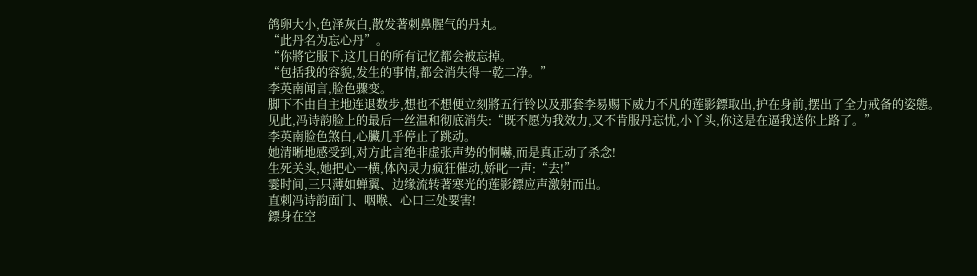鸽卵大小,色泽灰白,散发著刺鼻腥气的丹丸。
“此丹名为忘心丹”。
“你將它服下,这几日的所有记忆都会被忘掉。
“包括我的容貌,发生的事情,都会消失得一乾二净。”
李英南闻言,脸色骤变。
脚下不由自主地连退数步,想也不想便立刻將五行铃以及那套李易赐下威力不凡的莲影鏢取出,护在身前,摆出了全力戒备的姿態。
见此,冯诗韵脸上的最后一丝温和彻底消失:“既不愿为我效力,又不肯服丹忘忧,小丫头,你这是在逼我送你上路了。”
李英南脸色煞白,心臟几乎停止了跳动。
她清晰地感受到,对方此言绝非虚张声势的恫嚇,而是真正动了杀念!
生死关头,她把心一横,体內灵力疯狂催动,娇叱一声:“去!”
霎时间,三只薄如蝉翼、边缘流转著寒光的莲影鏢应声激射而出。
直刺冯诗韵面门、咽喉、心口三处要害!
鏢身在空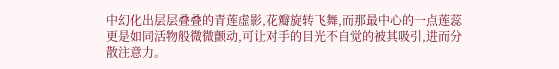中幻化出层层叠叠的青莲虚影,花瓣旋转飞舞,而那最中心的一点莲蕊更是如同活物般微微颤动,可让对手的目光不自觉的被其吸引,进而分散注意力。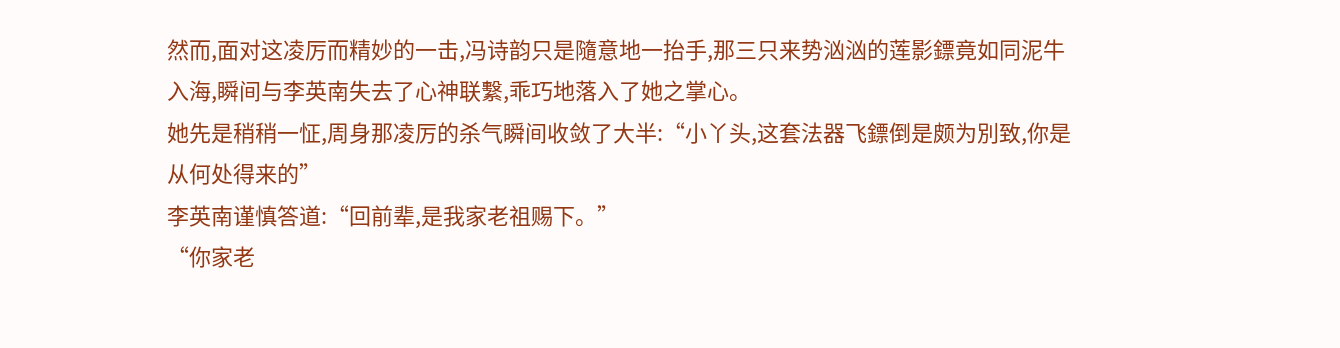然而,面对这凌厉而精妙的一击,冯诗韵只是隨意地一抬手,那三只来势汹汹的莲影鏢竟如同泥牛入海,瞬间与李英南失去了心神联繫,乖巧地落入了她之掌心。
她先是稍稍一怔,周身那凌厉的杀气瞬间收敛了大半:“小丫头,这套法器飞鏢倒是颇为別致,你是从何处得来的”
李英南谨慎答道:“回前辈,是我家老祖赐下。”
“你家老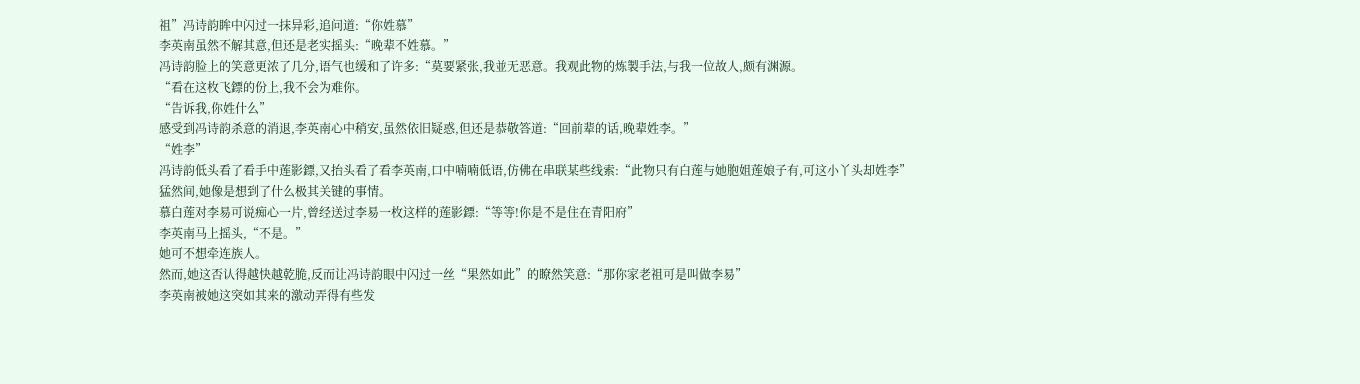祖”冯诗韵眸中闪过一抹异彩,追问道:“你姓慕”
李英南虽然不解其意,但还是老实摇头:“晚辈不姓慕。”
冯诗韵脸上的笑意更浓了几分,语气也缓和了许多:“莫要紧张,我並无恶意。我观此物的炼製手法,与我一位故人,颇有渊源。
“看在这枚飞鏢的份上,我不会为难你。
“告诉我,你姓什么”
感受到冯诗韵杀意的消退,李英南心中稍安,虽然依旧疑惑,但还是恭敬答道:“回前辈的话,晚辈姓李。”
“姓李”
冯诗韵低头看了看手中莲影鏢,又抬头看了看李英南,口中喃喃低语,仿佛在串联某些线索:“此物只有白莲与她胞姐莲娘子有,可这小丫头却姓李”
猛然间,她像是想到了什么极其关键的事情。
慕白莲对李易可说痴心一片,曾经送过李易一枚这样的莲影鏢:“等等!你是不是住在青阳府”
李英南马上摇头,“不是。”
她可不想牵连族人。
然而,她这否认得越快越乾脆,反而让冯诗韵眼中闪过一丝“果然如此”的瞭然笑意:“那你家老祖可是叫做李易”
李英南被她这突如其来的激动弄得有些发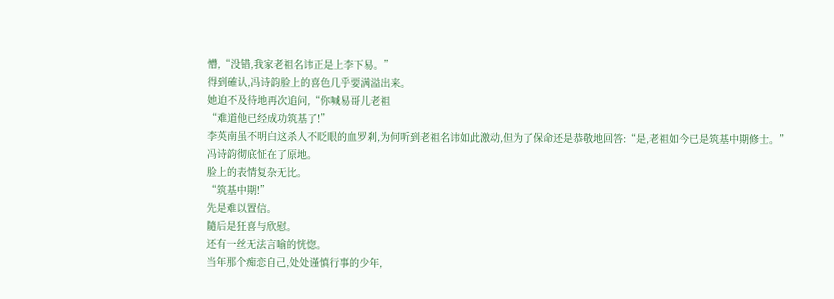懵,“没错,我家老祖名讳正是上李下易。”
得到確认,冯诗韵脸上的喜色几乎要满溢出来。
她迫不及待地再次追问,“你喊易哥儿老祖
“难道他已经成功筑基了!”
李英南虽不明白这杀人不眨眼的血罗剎,为何听到老祖名讳如此激动,但为了保命还是恭敬地回答:“是,老祖如今已是筑基中期修士。”
冯诗韵彻底怔在了原地。
脸上的表情复杂无比。
“筑基中期!”
先是难以置信。
隨后是狂喜与欣慰。
还有一丝无法言喻的恍惚。
当年那个痴恋自己,处处谨慎行事的少年,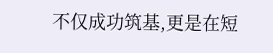不仅成功筑基,更是在短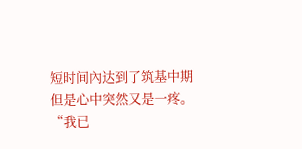短时间內达到了筑基中期
但是心中突然又是一疼。
“我已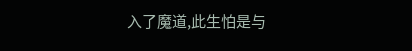入了魔道,此生怕是与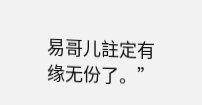易哥儿註定有缘无份了。”